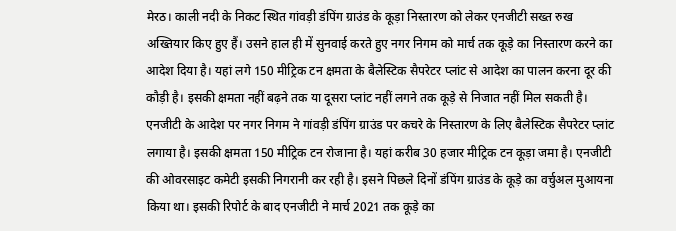मेरठ। काली नदी के निकट स्थित गांवड़ी डंपिंग ग्राउंड के कूड़ा निस्तारण को लेकर एनजीटी सख्त रुख अख्तियार किए हुए हैं। उसने हाल ही में सुनवाई करते हुए नगर निगम को मार्च तक कूड़े का निस्तारण करने का आदेश दिया है। यहां लगे 150 मीट्रिक टन क्षमता के बैलेस्टिक सैपरेटर प्लांट से आदेश का पालन करना दूर की कौड़ी है। इसकी क्षमता नहीं बढ़ने तक या दूसरा प्लांट नहीं लगने तक कूड़े से निजात नहीं मिल सकती है।
एनजीटी के आदेश पर नगर निगम ने गांवड़ी डंपिंग ग्राउंड पर कचरे के निस्तारण के लिए बैलेस्टिक सैपरेटर प्लांट लगाया है। इसकी क्षमता 150 मीट्रिक टन रोजाना है। यहां करीब 30 हजार मीट्रिक टन कूड़ा जमा है। एनजीटी की ओवरसाइट कमेटी इसकी निगरानी कर रही है। इसने पिछले दिनों डंपिंग ग्राउंड के कूड़े का वर्चुअल मुआयना किया था। इसकी रिपोर्ट के बाद एनजीटी ने मार्च 2021 तक कूड़े का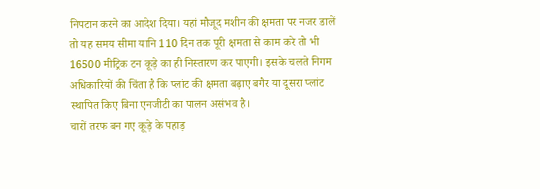निपटान करने का आदेश दिया। यहां मौजूद मशीन की क्षमता पर नजर डालें तो यह समय सीमा यानि 110 दिन तक पूरी क्षमता से काम करे तो भी 16500 मीट्रिक टन कूड़े का ही निस्तारण कर पाएगी। इसके चलते निगम अधिकारियों की चिंता है कि प्लांट की क्षमता बढ़ाए बगैर या दूसरा प्लांट स्थापित किए बिना एनजीटी का पालन असंभव है।
चारों तरफ बन गए कूड़े के पहाड़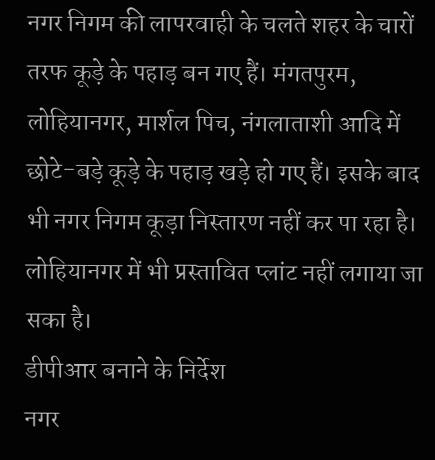नगर निगम की लापरवाही के चलते शहर के चारों तरफ कूड़े के पहाड़ बन गए हैं। मंगतपुरम, लोहियानगर, मार्शल पिच, नंगलाताशी आदि में छोटे-बड़े कूड़े के पहाड़ खड़े हो गए हैं। इसके बाद भी नगर निगम कूड़ा निस्तारण नहीं कर पा रहा है। लोहियानगर में भी प्रस्तावित प्लांट नहीं लगाया जा सका है।
डीपीआर बनाने के निर्देश
नगर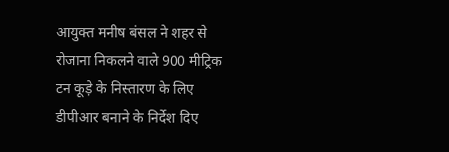आयुक्त मनीष बंसल ने शहर से रोजाना निकलने वाले 900 मीट्रिक टन कूड़े के निस्तारण के लिए डीपीआर बनाने के निर्देश दिए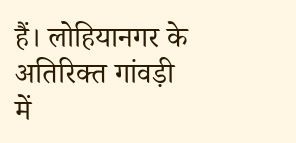हैं। लोहियानगर के अतिरिक्त गांवड़ी में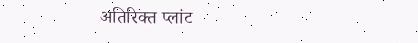अतिरिक्त प्लांट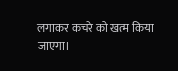लगाकर कचरे को खत्म किया जाएगा।